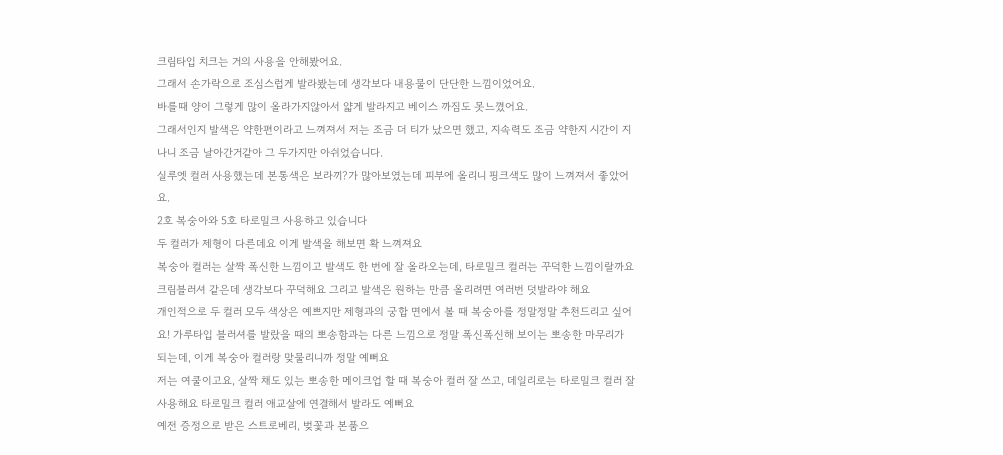크림타입 치크는 거의 사용을 안해봤어요.
그래서 손가락으로 조심스럽게 발라봤는데 생각보다 내용물이 단단한 느낌이었어요.
바를때 양이 그렇게 많이 올라가지않아서 얇게 발라지고 베이스 까짐도 못느꼈어요.
그래서인지 발색은 약한편이라고 느껴져서 저는 조금 더 티가 났으면 했고, 지속력도 조금 약한지 시간이 지나니 조금 날아간거같아 그 두가지만 아쉬었습니다.
실루엣 컬러 사용했는데 본통색은 보라끼?가 많아보였는데 피부에 올리니 핑크색도 많이 느껴져서 좋았어요.
2호 복숭아와 5호 타로밀크 사용하고 있습니다
두 컬러가 제형이 다른데요 이게 발색을 해보면 확 느껴져요
복숭아 컬러는 살짝 폭신한 느낌이고 발색도 한 번에 잘 올라오는데, 타로밀크 컬러는 꾸덕한 느낌이랄까요 크림블러셔 같은데 생각보다 꾸덕해요 그리고 발색은 원하는 만큼 올리려면 여러번 덧발라야 해요
개인적으로 두 컬러 모두 색상은 예쁘지만 제형과의 궁합 면에서 볼 때 복숭아를 정말정말 추천드리고 싶어요! 가루타입 블러셔를 발랐을 때의 뽀송함과는 다른 느낌으로 정말 폭신폭신해 보이는 뽀송한 마무리가 되는데, 이게 복숭아 컬러랑 맞물리니까 정말 예뻐요
저는 여쿨이고요, 살짝 채도 있는 뽀송한 메이크업 할 때 복숭아 컬러 잘 쓰고, 데일리로는 타로밀크 컬러 잘 사용해요 타로밀크 컬러 애교살에 연결해서 발라도 예뻐요
예전 증정으로 받은 스트로베리, 벚꽃과 본품으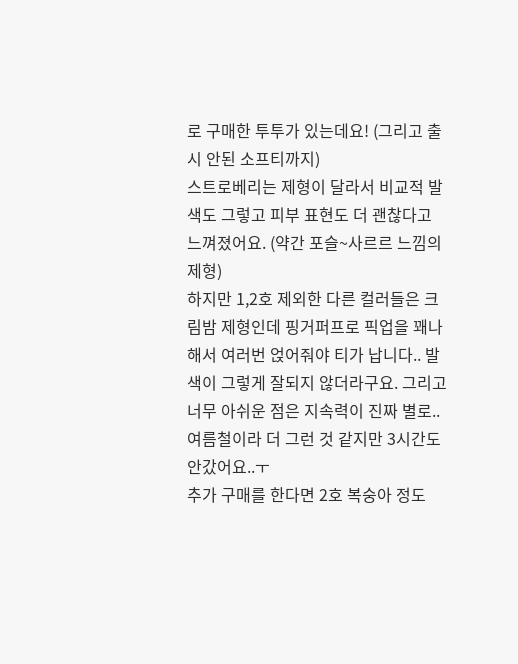로 구매한 투투가 있는데요! (그리고 출시 안된 소프티까지)
스트로베리는 제형이 달라서 비교적 발색도 그렇고 피부 표현도 더 괜찮다고 느껴졌어요. (약간 포슬~사르르 느낌의 제형)
하지만 1,2호 제외한 다른 컬러들은 크림밤 제형인데 핑거퍼프로 픽업을 꽤나 해서 여러번 얹어줘야 티가 납니다.. 발색이 그렇게 잘되지 않더라구요. 그리고 너무 아쉬운 점은 지속력이 진짜 별로.. 여름철이라 더 그런 것 같지만 3시간도 안갔어요..ㅜ
추가 구매를 한다면 2호 복숭아 정도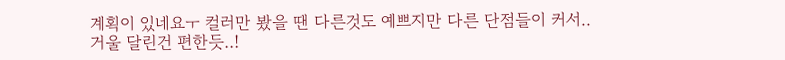계획이 있네요ㅜ 컬러만 봤을 땐 다른것도 예쁘지만 다른 단점들이 커서..
거울 달린건 편한듯..!